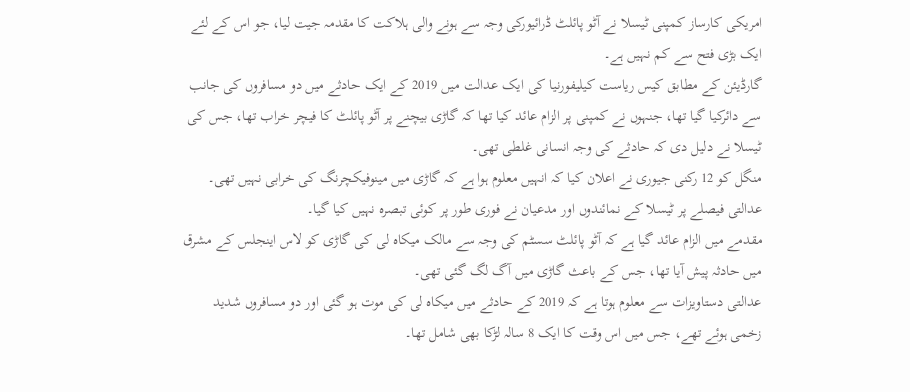امریکی کارساز کمپنی ٹیسلا نے آٹو پائلٹ ڈرائیورکی وجہ سے ہونے والی ہلاکت کا مقدمہ جیت لیا، جو اس کے لئے ایک بڑی فتح سے کم نہیں ہے۔
گارڈیئن کے مطابق کیس ریاست کیلیفورنیا کی ایک عدالت میں 2019 کے ایک حادثے میں دو مسافروں کی جانب سے دائرکیا گیا تھا، جنہوں نے کمپنی پر الزام عائد کیا تھا کہ گاڑی بیچنے پر آٹو پائلٹ کا فیچر خراب تھا، جس کی ٹیسلا نے دلیل دی کہ حادثے کی وجہ انسانی غلطی تھی۔
منگل کو 12 رکنی جیوری نے اعلان کیا کہ انہیں معلوم ہوا ہے کہ گاڑی میں مینوفیکچرنگ کی خرابی نہیں تھی۔ عدالتی فیصلے پر ٹیسلا کے نمائندوں اور مدعیان نے فوری طور پر کوئی تبصرہ نہیں کیا گیا۔
مقدمے میں الزام عائد گیا ہے کہ آٹو پائلٹ سسٹم کی وجہ سے مالک میکاہ لی کی گاڑی کو لاس اینجلس کے مشرق میں حادثہ پیش آیا تھا، جس کے باعث گاڑی میں آگ لگ گئی تھی۔
عدالتی دستاویزات سے معلوم ہوتا ہے کہ 2019 کے حادثے میں میکاہ لی کی موت ہو گئی اور دو مسافروں شدید زخمی ہوئے تھے، جس میں اس وقت کا ایک 8 سالہ لڑکا بھی شامل تھا۔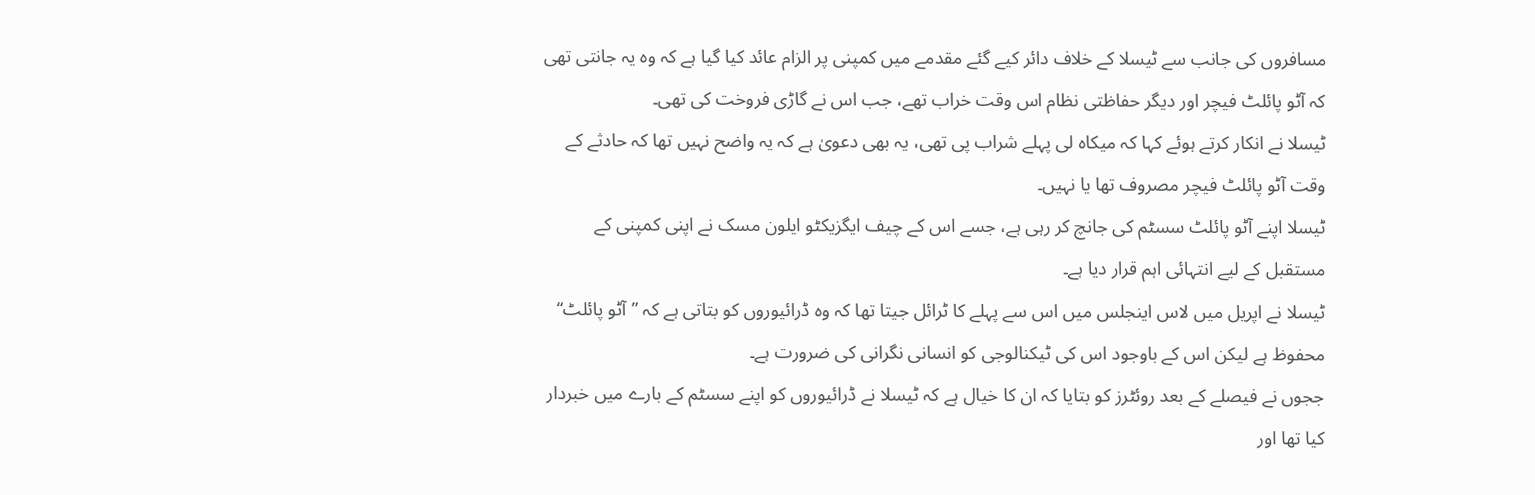مسافروں کی جانب سے ٹیسلا کے خلاف دائر کیے گئے مقدمے میں کمپنی پر الزام عائد کیا گیا ہے کہ وہ یہ جانتی تھی کہ آٹو پائلٹ فیچر اور دیگر حفاظتی نظام اس وقت خراب تھے، جب اس نے گاڑی فروخت کی تھی۔
ٹیسلا نے انکار کرتے ہوئے کہا کہ میکاہ لی پہلے شراب پی تھی، یہ بھی دعویٰ ہے کہ یہ واضح نہیں تھا کہ حادثے کے وقت آٹو پائلٹ فیچر مصروف تھا یا نہیں۔
ٹیسلا اپنے آٹو پائلٹ سسٹم کی جانچ کر رہی ہے، جسے اس کے چیف ایگزیکٹو ایلون مسک نے اپنی کمپنی کے مستقبل کے لیے انتہائی اہم قرار دیا ہے۔
ٹیسلا نے اپریل میں لاس اینجلس میں اس سے پہلے کا ٹرائل جیتا تھا کہ وہ ڈرائیوروں کو بتاتی ہے کہ ”آٹو پائلٹ“ محفوظ ہے لیکن اس کے باوجود اس کی ٹیکنالوجی کو انسانی نگرانی کی ضرورت ہے۔
ججوں نے فیصلے کے بعد روئٹرز کو بتایا کہ ان کا خیال ہے کہ ٹیسلا نے ڈرائیوروں کو اپنے سسٹم کے بارے میں خبردار کیا تھا اور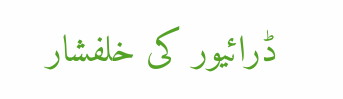ڈرائیور کی خلفشار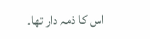اس کا ذمہ دار تھا۔